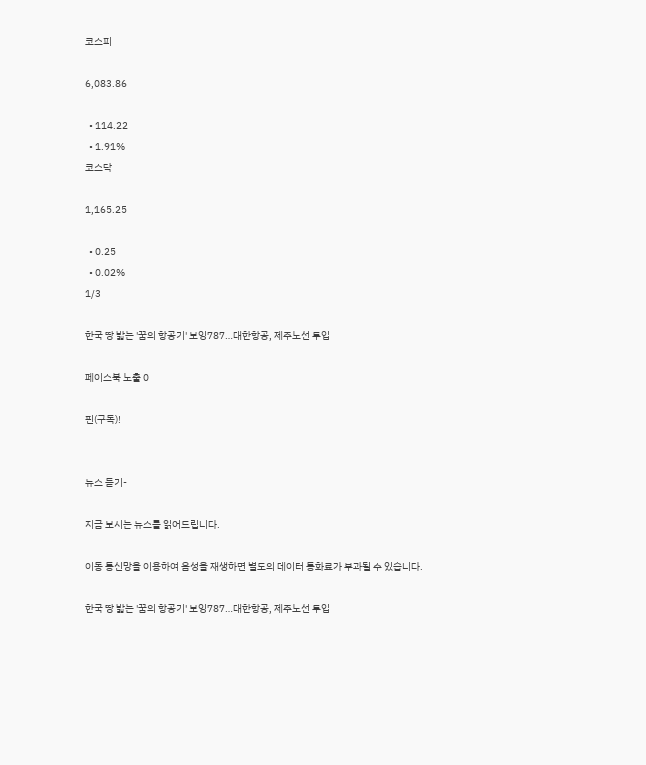코스피

6,083.86

  • 114.22
  • 1.91%
코스닥

1,165.25

  • 0.25
  • 0.02%
1/3

한국 땅 밟는 '꿈의 항공기' 보잉787…대한항공, 제주노선 투입

페이스북 노출 0

핀(구독)!


뉴스 듣기-

지금 보시는 뉴스를 읽어드립니다.

이동 통신망을 이용하여 음성을 재생하면 별도의 데이터 통화료가 부과될 수 있습니다.

한국 땅 밟는 '꿈의 항공기' 보잉787…대한항공, 제주노선 투입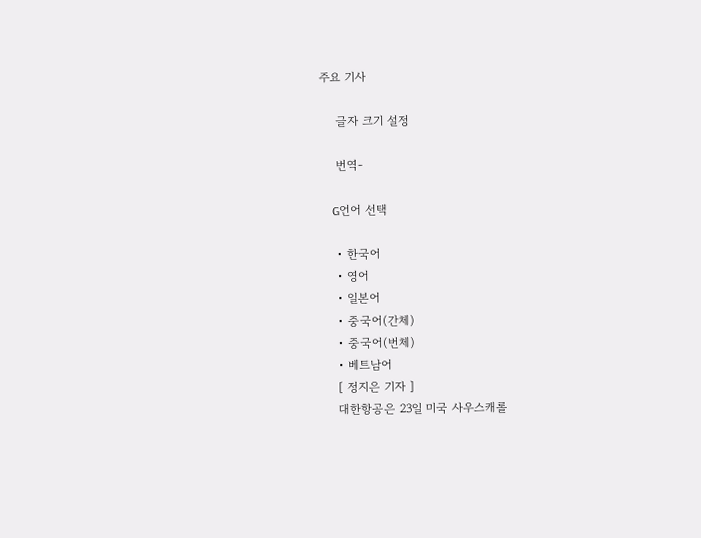주요 기사

    글자 크기 설정

    번역-

    G언어 선택

    • 한국어
    • 영어
    • 일본어
    • 중국어(간체)
    • 중국어(번체)
    • 베트남어
    [ 정지은 기자 ]
    대한항공은 23일 미국 사우스캐롤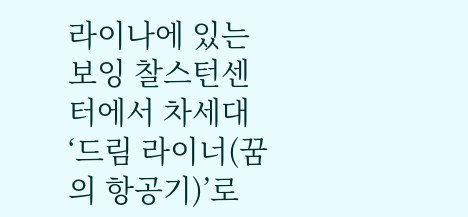라이나에 있는 보잉 찰스턴센터에서 차세대 ‘드림 라이너(꿈의 항공기)’로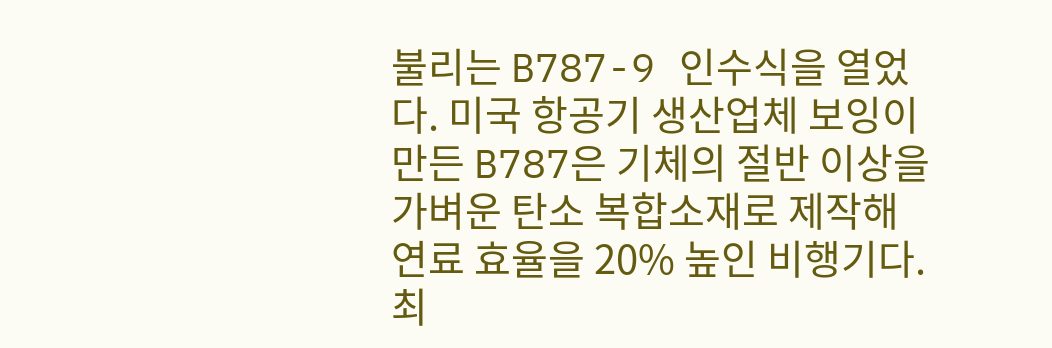불리는 B787-9 인수식을 열었다. 미국 항공기 생산업체 보잉이 만든 B787은 기체의 절반 이상을 가벼운 탄소 복합소재로 제작해 연료 효율을 20% 높인 비행기다. 최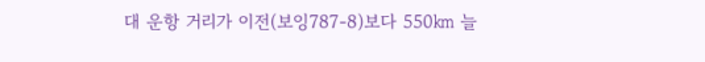대 운항 거리가 이전(보잉787-8)보다 550㎞ 늘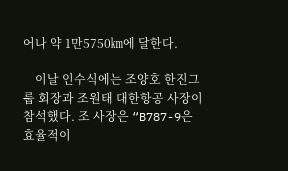어나 약 1만5750㎞에 달한다.

    이날 인수식에는 조양호 한진그룹 회장과 조원태 대한항공 사장이 참석했다. 조 사장은 “B787-9은 효율적이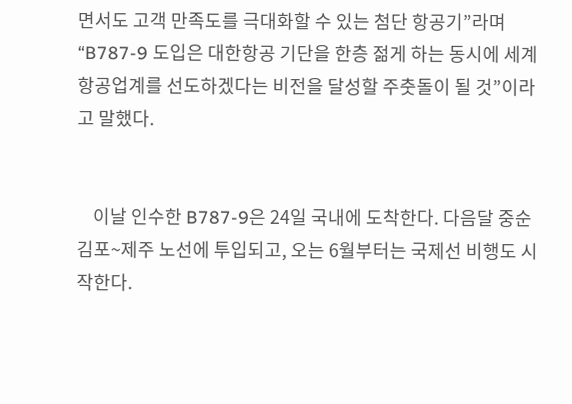면서도 고객 만족도를 극대화할 수 있는 첨단 항공기”라며 “B787-9 도입은 대한항공 기단을 한층 젊게 하는 동시에 세계 항공업계를 선도하겠다는 비전을 달성할 주춧돌이 될 것”이라고 말했다.


    이날 인수한 B787-9은 24일 국내에 도착한다. 다음달 중순 김포~제주 노선에 투입되고, 오는 6월부터는 국제선 비행도 시작한다.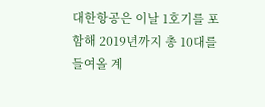대한항공은 이날 1호기를 포함해 2019년까지 총 10대를 들여올 계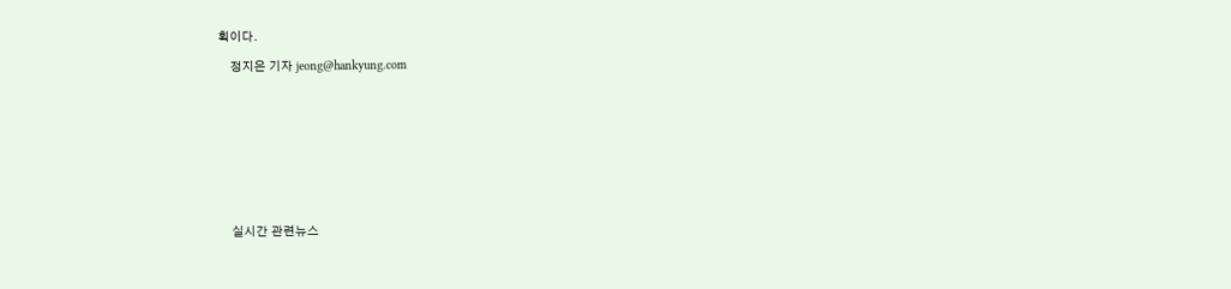획이다.

    정지은 기자 jeong@hankyung.com










    실시간 관련뉴스